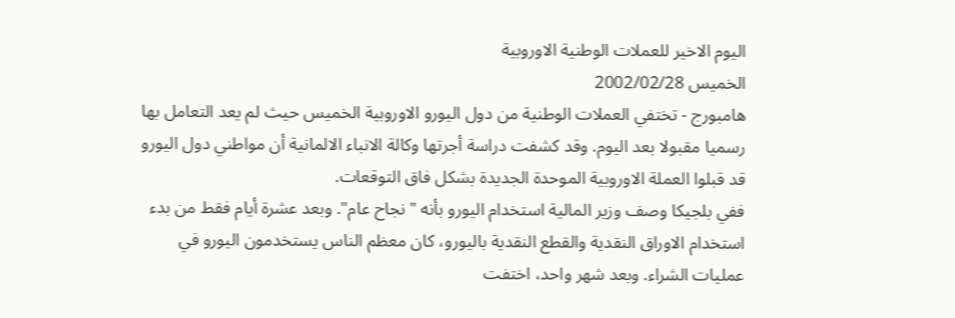اليوم الاخير للعملات الوطنية الاوروبية
الخميس 2002/02/28
هامبورج - تختفي العملات الوطنية من دول اليورو الاوروبية الخميس حيث لم يعد التعامل بها رسميا مقبولا بعد اليوم. وقد كشفت دراسة أجرتها وكالة الانباء الالمانية أن مواطني دول اليورو قد قبلوا العملة الاوروبية الموحدة الجديدة بشكل فاق التوقعات.
ففي بلجيكا وصف وزير المالية استخدام اليورو بأنه "نجاح عام". وبعد عشرة أيام فقط من بدء استخدام الاوراق النقدية والقطع النقدية باليورو، كان معظم الناس يستخدمون اليورو في عمليات الشراء. وبعد شهر واحد، اختفت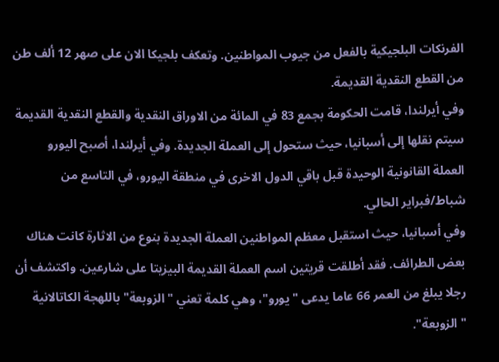الفرنكات البلجيكية بالفعل من جيوب المواطنين. وتعكف بلجيكا الان على صهر 12 ألف طن من القطع النقدية القديمة.
وفي أيرلندا، قامت الحكومة بجمع 83 في المائة من الاوراق النقدية والقطع النقدية القديمة سيتم نقلها إلى أسبانيا، حيث ستحول إلى العملة الجديدة. وفي أيرلندا، أصبح اليورو العملة القانونية الوحيدة قبل باقي الدول الاخرى في منطقة اليورو، في التاسع من شباط/فبراير الحالي.
وفي أسبانيا، حيث استقبل معظم المواطنين العملة الجديدة بنوع من الاثارة كانت هناك بعض الطرائف. فقد أطلقت قريتين اسم العملة القديمة البيزيتا على شارعين. واكتشف أن رجلا يبلغ من العمر 66 عاما يدعى "يورو"، وهي كلمة تعني "الزوبعة" باللهجة الكاتالانية "الزوبعة".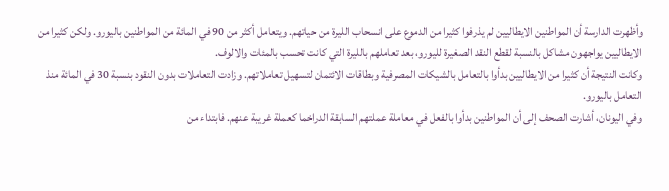وأظهرت الدارسة أن المواطنين الايطاليين لم يذرفوا كثيرا من الدموع على انسحاب الليرة من حياتهم. ويتعامل أكثر من 90 في المائة من المواطنين باليورو. ولكن كثيرا من الايطاليين يواجهون مشاكل بالنسبة لقطع النقد الصغيرة لليورو، بعد تعاملهم بالليرة التي كانت تحسب بالمئات والالوف.
وكانت النتيجة أن كثيرا من الايطاليين بدأوا بالتعامل بالشيكات المصرفية وبطاقات الائتمان لتسهيل تعاملاتهم. وزادت التعاملات بدون النقود بنسبة 30 في المائة منذ التعامل باليورو.
وفي اليونان، أشارت الصحف إلى أن المواطنين بدأوا بالفعل في معاملة عملتهم السابقة الدراخما كعملة غريبة عنهم. فابتداء من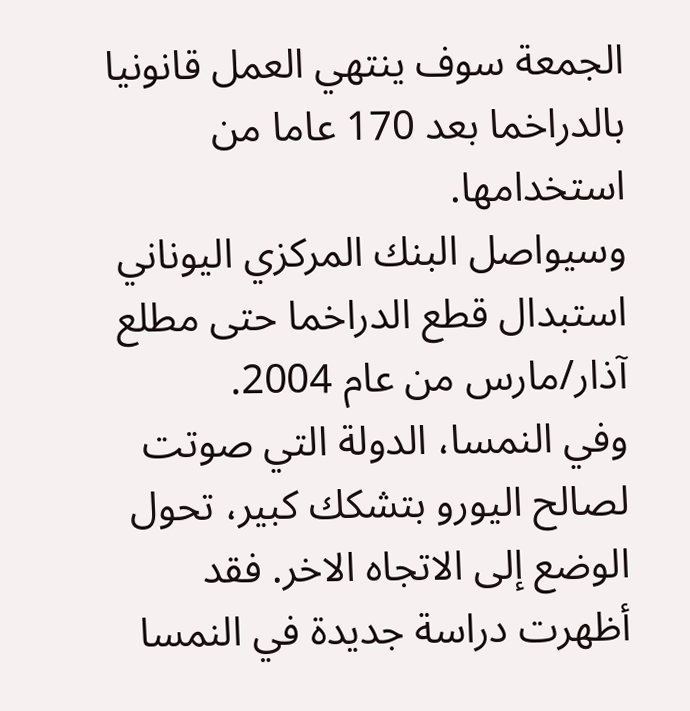الجمعة سوف ينتهي العمل قانونيا بالدراخما بعد 170 عاما من استخدامها.
وسيواصل البنك المركزي اليوناني استبدال قطع الدراخما حتى مطلع آذار/مارس من عام 2004.
وفي النمسا، الدولة التي صوتت لصالح اليورو بتشكك كبير، تحول الوضع إلى الاتجاه الاخر. فقد أظهرت دراسة جديدة في النمسا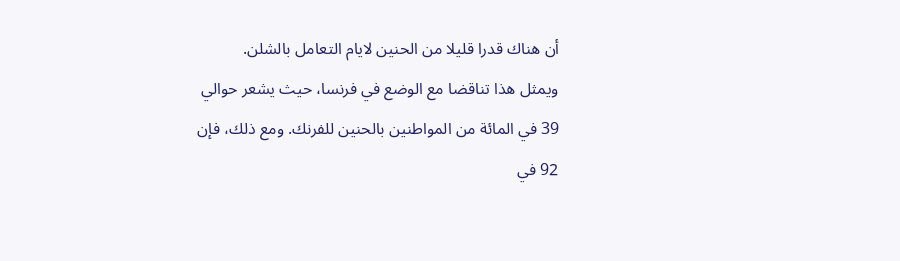أن هناك قدرا قليلا من الحنين لايام التعامل بالشلن.
ويمثل هذا تناقضا مع الوضع في فرنسا، حيث يشعر حوالي 39 في المائة من المواطنين بالحنين للفرنك. ومع ذلك، فإن 92 في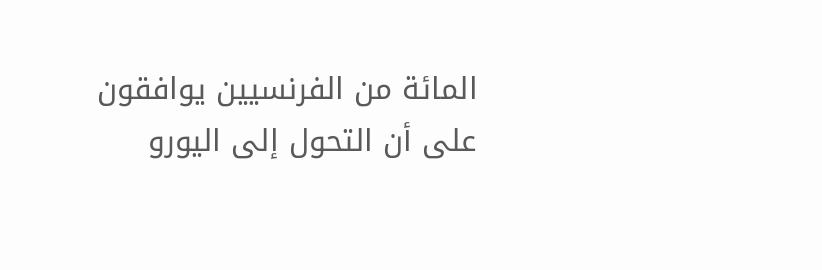المائة من الفرنسيين يوافقون على أن التحول إلى اليورو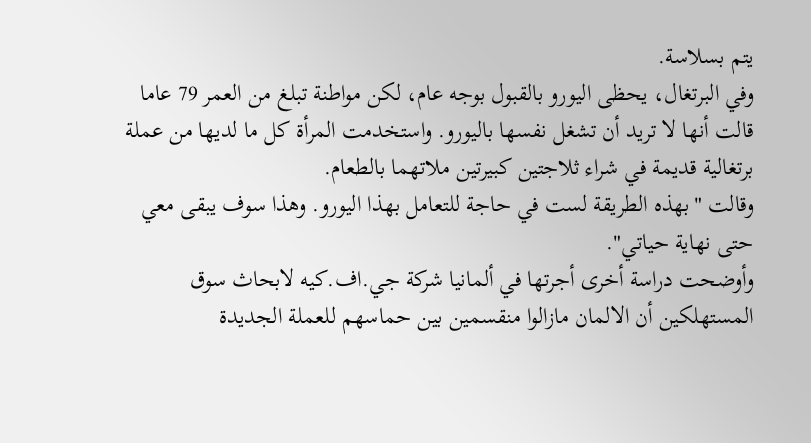يتم بسلاسة.
وفي البرتغال، يحظى اليورو بالقبول بوجه عام، لكن مواطنة تبلغ من العمر 79 عاما قالت أنها لا تريد أن تشغل نفسها باليورو. واستخدمت المرأة كل ما لديها من عملة برتغالية قديمة في شراء ثلاجتين كبيرتين ملاتهما بالطعام.
وقالت "بهذه الطريقة لست في حاجة للتعامل بهذا اليورو. وهذا سوف يبقى معي حتى نهاية حياتي".
وأوضحت دراسة أخرى أجرتها في ألمانيا شركة جي.اف.كيه لابحاث سوق المستهلكين أن الالمان مازالوا منقسمين بين حماسهم للعملة الجديدة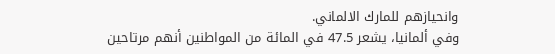وانحيازهم للمارك الالماني.
وفي ألمانيا، يشعر 47.5 في المائة من المواطنين أنهم مرتاحين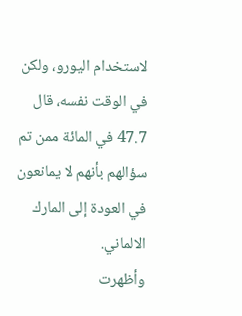لاستخدام اليورو، ولكن في الوقت نفسه، قال 47.7 في المائة ممن تم سؤالهم بأنهم لا يمانعون في العودة إلى المارك الالماني.
وأظهرت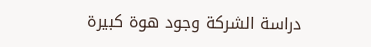دراسة الشركة وجود هوة كبيرة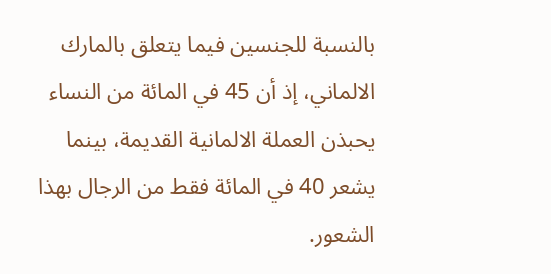بالنسبة للجنسين فيما يتعلق بالمارك الالماني، إذ أن 45 في المائة من النساء يحبذن العملة الالمانية القديمة، بينما يشعر 40 في المائة فقط من الرجال بهذا الشعور.